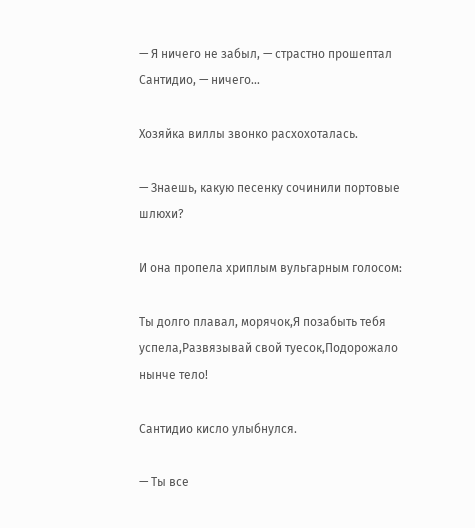— Я ничего не забыл, — страстно прошептал Сантидио, — ничего…

Хозяйка виллы звонко расхохоталась.

— Знаешь, какую песенку сочинили портовые шлюхи?

И она пропела хриплым вульгарным голосом:

Ты долго плавал, морячок,Я позабыть тебя успела,Развязывай свой туесок,Подорожало нынче тело!

Сантидио кисло улыбнулся.

— Ты все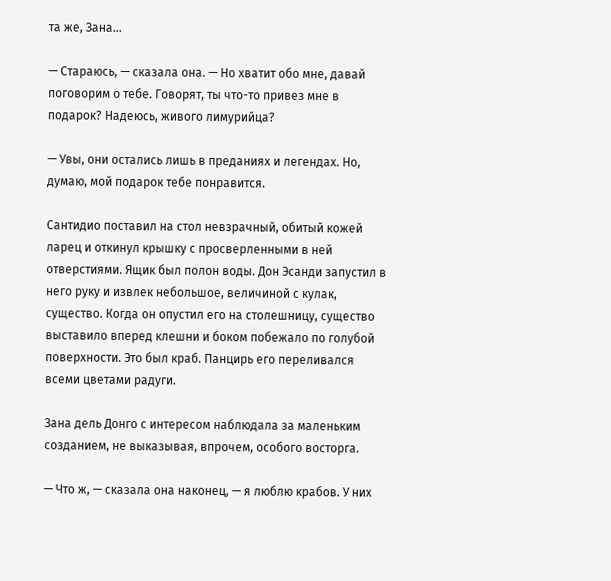та же, Зана…

— Стараюсь, — сказала она. — Но хватит обо мне, давай поговорим о тебе. Говорят, ты что-то привез мне в подарок? Надеюсь, живого лимурийца?

— Увы, они остались лишь в преданиях и легендах. Но, думаю, мой подарок тебе понравится.

Сантидио поставил на стол невзрачный, обитый кожей ларец и откинул крышку с просверленными в ней отверстиями. Ящик был полон воды. Дон Эсанди запустил в него руку и извлек небольшое, величиной с кулак, существо. Когда он опустил его на столешницу, существо выставило вперед клешни и боком побежало по голубой поверхности. Это был краб. Панцирь его переливался всеми цветами радуги.

Зана дель Донго с интересом наблюдала за маленьким созданием, не выказывая, впрочем, особого восторга.

— Что ж, — сказала она наконец, — я люблю крабов. У них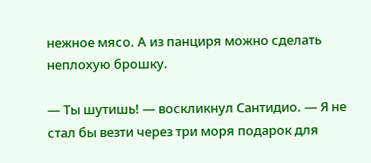нежное мясо. А из панциря можно сделать неплохую брошку.

— Ты шутишь! — воскликнул Сантидио. — Я не стал бы везти через три моря подарок для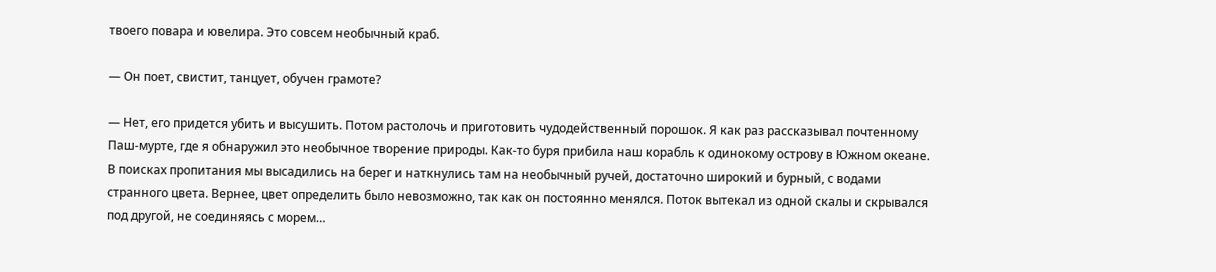твоего повара и ювелира. Это совсем необычный краб.

— Он поет, свистит, танцует, обучен грамоте?

— Нет, его придется убить и высушить. Потом растолочь и приготовить чудодейственный порошок. Я как раз рассказывал почтенному Паш-мурте, где я обнаружил это необычное творение природы. Как-то буря прибила наш корабль к одинокому острову в Южном океане. В поисках пропитания мы высадились на берег и наткнулись там на необычный ручей, достаточно широкий и бурный, с водами странного цвета. Вернее, цвет определить было невозможно, так как он постоянно менялся. Поток вытекал из одной скалы и скрывался под другой, не соединяясь с морем…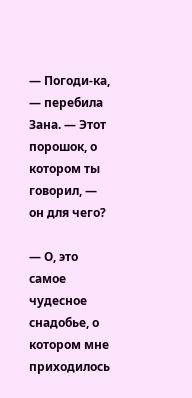— Погоди-ка, — перебила Зана. — Этот порошок, о котором ты говорил, — он для чего?

— О, это самое чудесное снадобье, о котором мне приходилось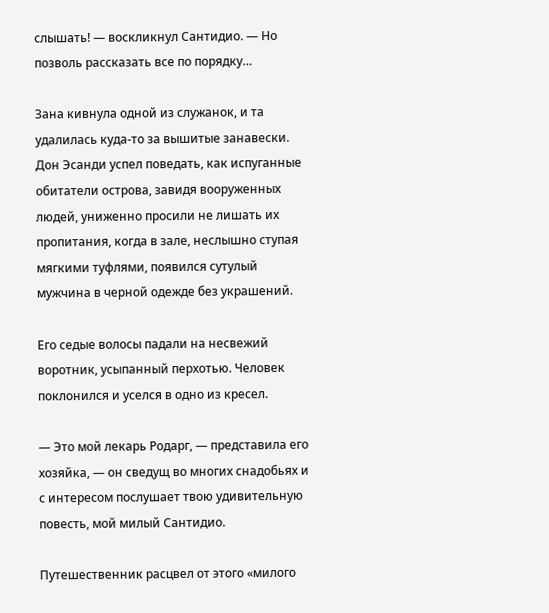слышать! — воскликнул Сантидио. — Но позволь рассказать все по порядку…

Зана кивнула одной из служанок, и та удалилась куда-то за вышитые занавески. Дон Эсанди успел поведать, как испуганные обитатели острова, завидя вооруженных людей, униженно просили не лишать их пропитания, когда в зале, неслышно ступая мягкими туфлями, появился сутулый мужчина в черной одежде без украшений.

Его седые волосы падали на несвежий воротник, усыпанный перхотью. Человек поклонился и уселся в одно из кресел.

— Это мой лекарь Родарг, — представила его хозяйка, — он сведущ во многих снадобьях и с интересом послушает твою удивительную повесть, мой милый Сантидио.

Путешественник расцвел от этого «милого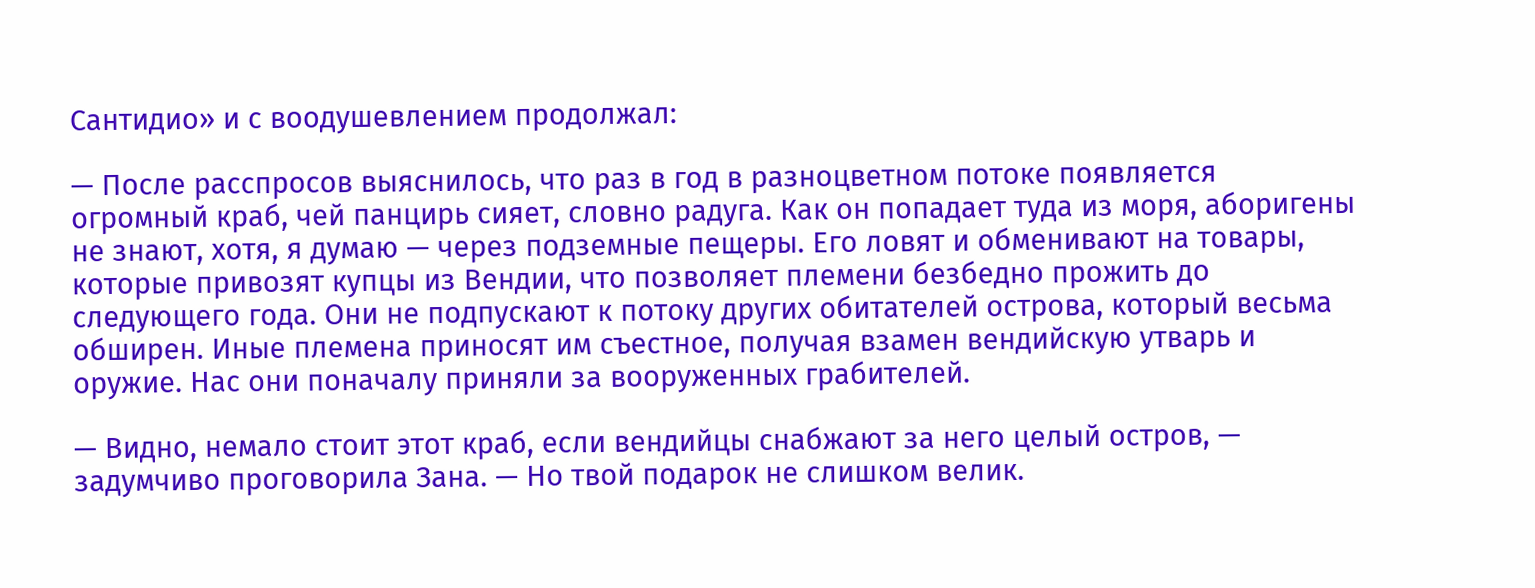Сантидио» и с воодушевлением продолжал:

— После расспросов выяснилось, что раз в год в разноцветном потоке появляется огромный краб, чей панцирь сияет, словно радуга. Как он попадает туда из моря, аборигены не знают, хотя, я думаю — через подземные пещеры. Его ловят и обменивают на товары, которые привозят купцы из Вендии, что позволяет племени безбедно прожить до следующего года. Они не подпускают к потоку других обитателей острова, который весьма обширен. Иные племена приносят им съестное, получая взамен вендийскую утварь и оружие. Нас они поначалу приняли за вооруженных грабителей.

— Видно, немало стоит этот краб, если вендийцы снабжают за него целый остров, — задумчиво проговорила Зана. — Но твой подарок не слишком велик.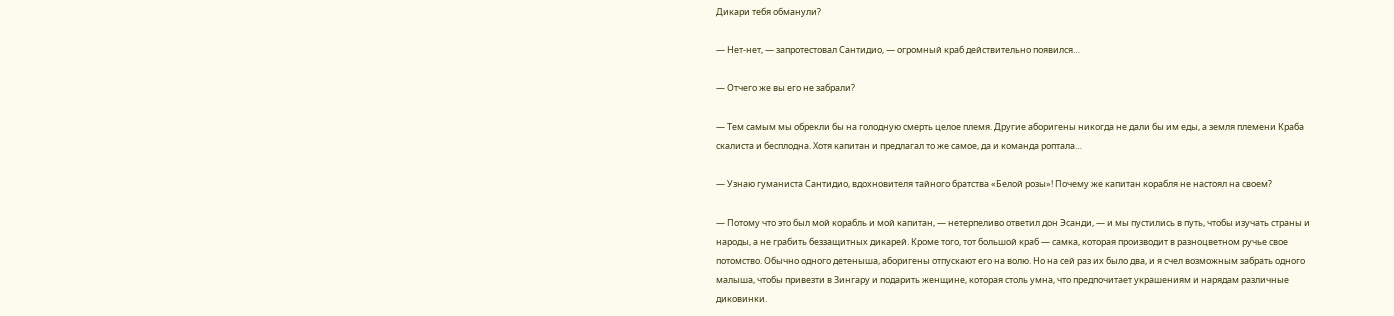Дикари тебя обманули?

— Нет-нет, — запротестовал Сантидио, — огромный краб действительно появился…

— Отчего же вы его не забрали?

— Тем самым мы обрекли бы на голодную смерть целое племя. Другие аборигены никогда не дали бы им еды, а земля племени Краба скалиста и бесплодна. Хотя капитан и предлагал то же самое, да и команда роптала…

— Узнаю гуманиста Сантидио, вдохновителя тайного братства «Белой розы»! Почему же капитан корабля не настоял на своем?

— Потому что это был мой корабль и мой капитан, — нетерпеливо ответил дон Эсанди, — и мы пустились в путь, чтобы изучать страны и народы, а не грабить беззащитных дикарей. Кроме того, тот большой краб — самка, которая производит в разноцветном ручье свое потомство. Обычно одного детеныша, аборигены отпускают его на волю. Но на сей раз их было два, и я счел возможным забрать одного малыша, чтобы привезти в Зингару и подарить женщине, которая столь умна, что предпочитает украшениям и нарядам различные диковинки.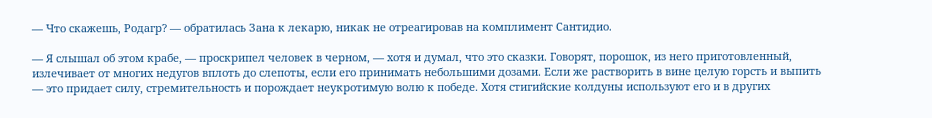— Что скажешь, Родагр? — обратилась Зана к лекарю, никак не отреагировав на комплимент Сантидио.

— Я слышал об этом крабе, — проскрипел человек в черном, — хотя и думал, что это сказки. Говорят, порошок, из него приготовленный, излечивает от многих недугов вплоть до слепоты, если его принимать небольшими дозами. Если же растворить в вине целую горсть и выпить — это придает силу, стремительность и порождает неукротимую волю к победе. Хотя стигийские колдуны используют его и в других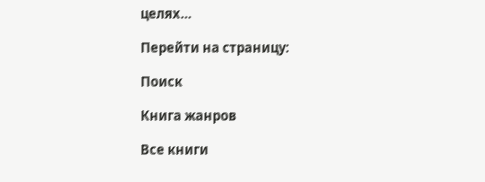целях…

Перейти на страницу:

Поиск

Книга жанров

Все книги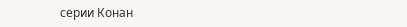серии Конан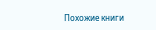Похожие книги